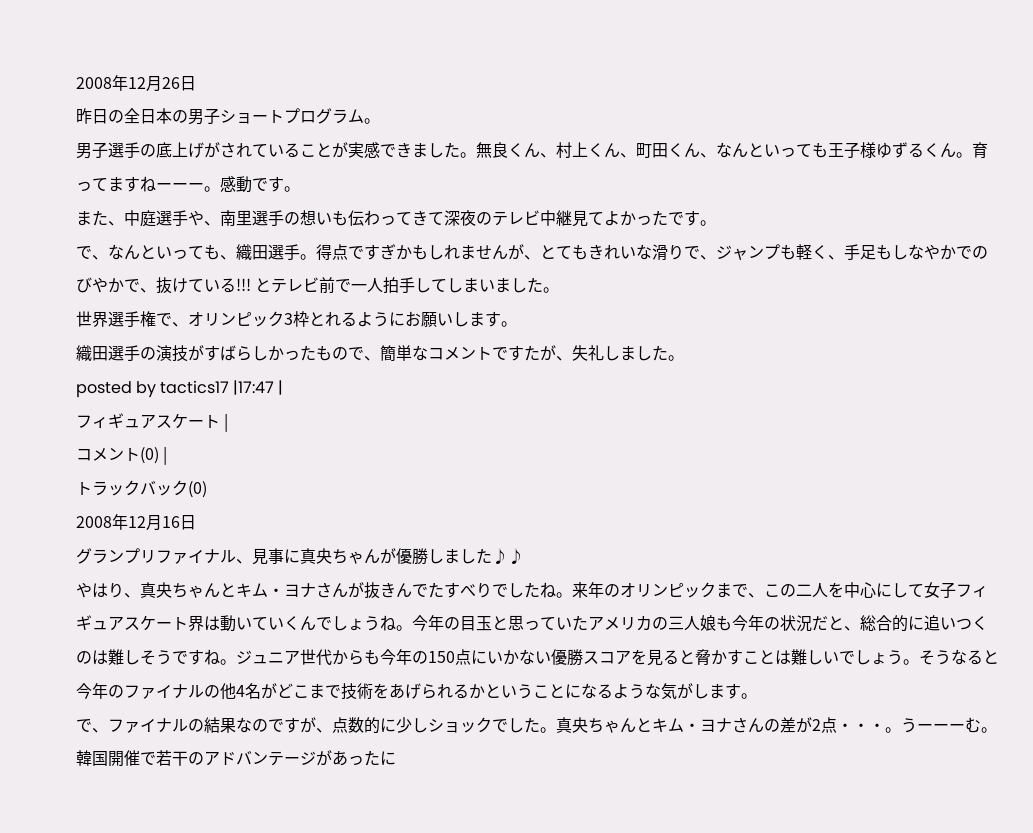2008年12月26日
昨日の全日本の男子ショートプログラム。
男子選手の底上げがされていることが実感できました。無良くん、村上くん、町田くん、なんといっても王子様ゆずるくん。育ってますねーーー。感動です。
また、中庭選手や、南里選手の想いも伝わってきて深夜のテレビ中継見てよかったです。
で、なんといっても、織田選手。得点ですぎかもしれませんが、とてもきれいな滑りで、ジャンプも軽く、手足もしなやかでのびやかで、抜けている!!! とテレビ前で一人拍手してしまいました。
世界選手権で、オリンピック3枠とれるようにお願いします。
織田選手の演技がすばらしかったもので、簡単なコメントですたが、失礼しました。
posted by tactics17 |17:47 |
フィギュアスケート |
コメント(0) |
トラックバック(0)
2008年12月16日
グランプリファイナル、見事に真央ちゃんが優勝しました♪♪
やはり、真央ちゃんとキム・ヨナさんが抜きんでたすべりでしたね。来年のオリンピックまで、この二人を中心にして女子フィギュアスケート界は動いていくんでしょうね。今年の目玉と思っていたアメリカの三人娘も今年の状況だと、総合的に追いつくのは難しそうですね。ジュニア世代からも今年の150点にいかない優勝スコアを見ると脅かすことは難しいでしょう。そうなると今年のファイナルの他4名がどこまで技術をあげられるかということになるような気がします。
で、ファイナルの結果なのですが、点数的に少しショックでした。真央ちゃんとキム・ヨナさんの差が2点・・・。うーーーむ。韓国開催で若干のアドバンテージがあったに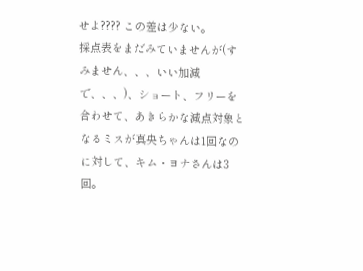せよ???? この差は少ない。
採点表をまだみていませんが(すみません、、、いい加減で、、、)、ショート、フリーを合わせて、あきらかな減点対象となるミスが真央ちゃんは1回なのに対して、キム・ヨナさんは3回。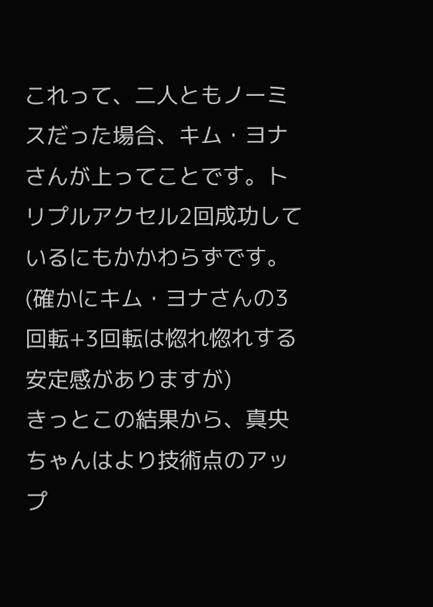これって、二人ともノーミスだった場合、キム・ヨナさんが上ってことです。トリプルアクセル2回成功しているにもかかわらずです。(確かにキム・ヨナさんの3回転+3回転は惚れ惚れする安定感がありますが)
きっとこの結果から、真央ちゃんはより技術点のアップ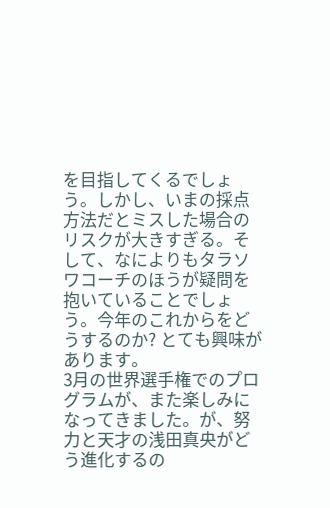を目指してくるでしょう。しかし、いまの採点方法だとミスした場合のリスクが大きすぎる。そして、なによりもタラソワコーチのほうが疑問を抱いていることでしょう。今年のこれからをどうするのか? とても興味があります。
3月の世界選手権でのプログラムが、また楽しみになってきました。が、努力と天才の浅田真央がどう進化するの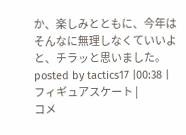か、楽しみとともに、今年はそんなに無理しなくていいよと、チラッと思いました。
posted by tactics17 |00:38 |
フィギュアスケート |
コメ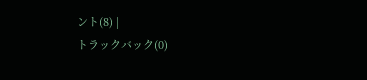ント(8) |
トラックバック(0)